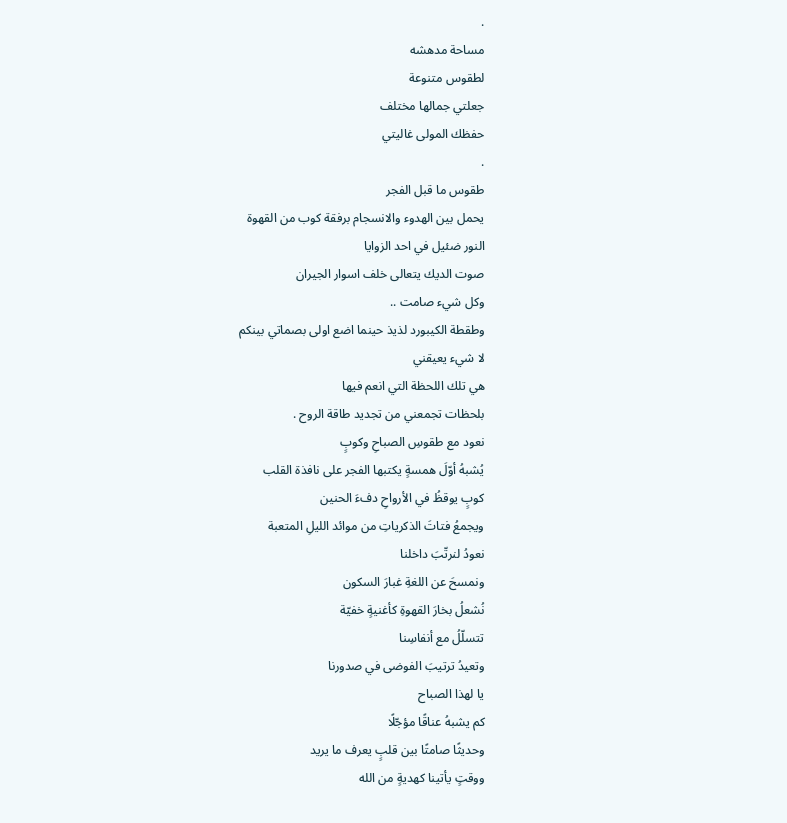.
مساحة مدهشه
لطقوس متنوعة
جعلتي جمالها مختلف
حفظك المولى غاليتي
.
طقوس ما قبل الفجر
يحمل بين الهدوء والانسجام برفقة كوب من القهوة
النور ضئيل في احد الزوايا
صوت الديك يتعالى خلف اسوار الجيران
وكل شيء صامت ..
وطقطة الكيبورد لذيذ حينما اضع اولى بصماتي بينكم
لا شيء يعيقني
هي تلك اللحظة التي انعم فيها
بلحظات تجمعني من تجديد طاقة الروح .
نعود مع طقوسِ الصباحِ وكوبٍ
يُشبهُ أوّلَ همسةٍ يكتبها الفجر على نافذة القلب
كوبٍ يوقظُ في الأرواحِ دفءَ الحنين
ويجمعُ فتاتَ الذكرياتِ من موائد الليلِ المتعبة
نعودُ لنرتّبَ داخلنا
ونمسحَ عن اللغةِ غبارَ السكون
نُشعلُ بخارَ القهوةِ كأغنيةٍ خفيّة
تتسلّلُ مع أنفاسِنا
وتعيدُ ترتيبَ الفوضى في صدورنا
يا لهذا الصباح
كم يشبهُ عناقًا مؤجّلًا
وحديثًا صامتًا بين قلبٍ يعرف ما يريد
ووقتٍ يأتينا كهديةٍ من الله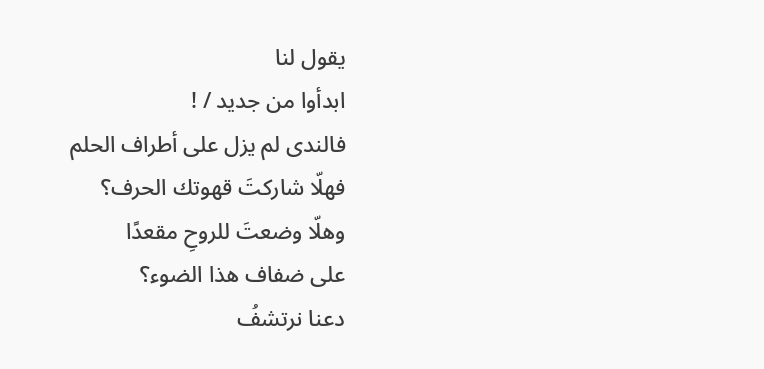يقول لنا
ابدأوا من جديد / !
فالندى لم يزل على أطراف الحلم
فهلّا شاركتَ قهوتك الحرف؟
وهلّا وضعتَ للروحِ مقعدًا
على ضفاف هذا الضوء؟
دعنا نرتشفُ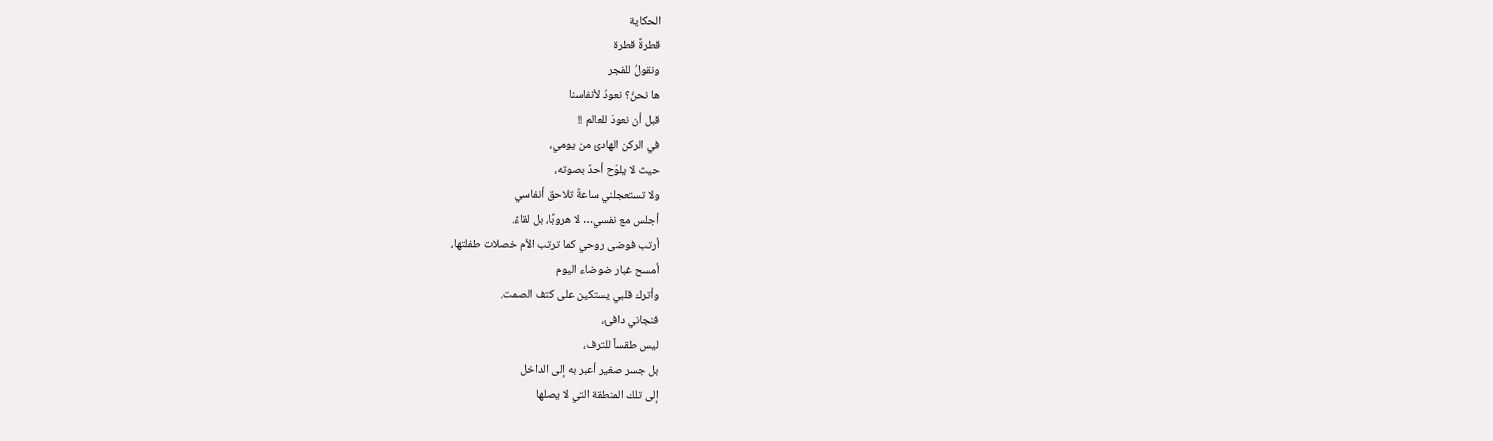الحكاية
قطرةً قطرة
ونقولُ للفجر
ها نحنُ؟ نعودُ لأنفاسنا
قبل أن نعودَ للعالم !!
في الركن الهادئ من يومي،
حيث لا يلوّح أحدٌ بصوته،
ولا تستعجلني ساعةٌ تلاحق أنفاسي
أجلس مع نفسي… لا هروبًا، بل لقاءً.
أرتب فوضى روحي كما ترتب الأم خصلات طفلتها،
أمسح غبار ضوضاء اليوم
وأترك قلبي يستكين على كتف الصمت.
فنجاني دافئ،
ليس طقساً للترف،
بل جسر صغير أعبر به إلى الداخل
إلى تلك المنطقة التي لا يصلها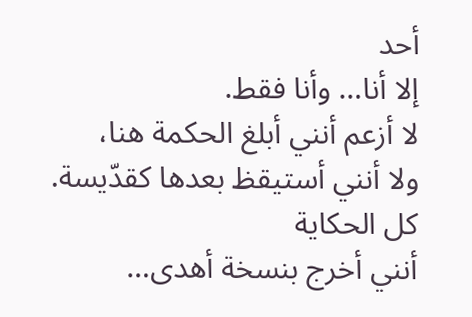أحد
إلا أنا… وأنا فقط.
لا أزعم أنني أبلغ الحكمة هنا،
ولا أنني أستيقظ بعدها كقدّيسة.
كل الحكاية
أنني أخرج بنسخة أهدى…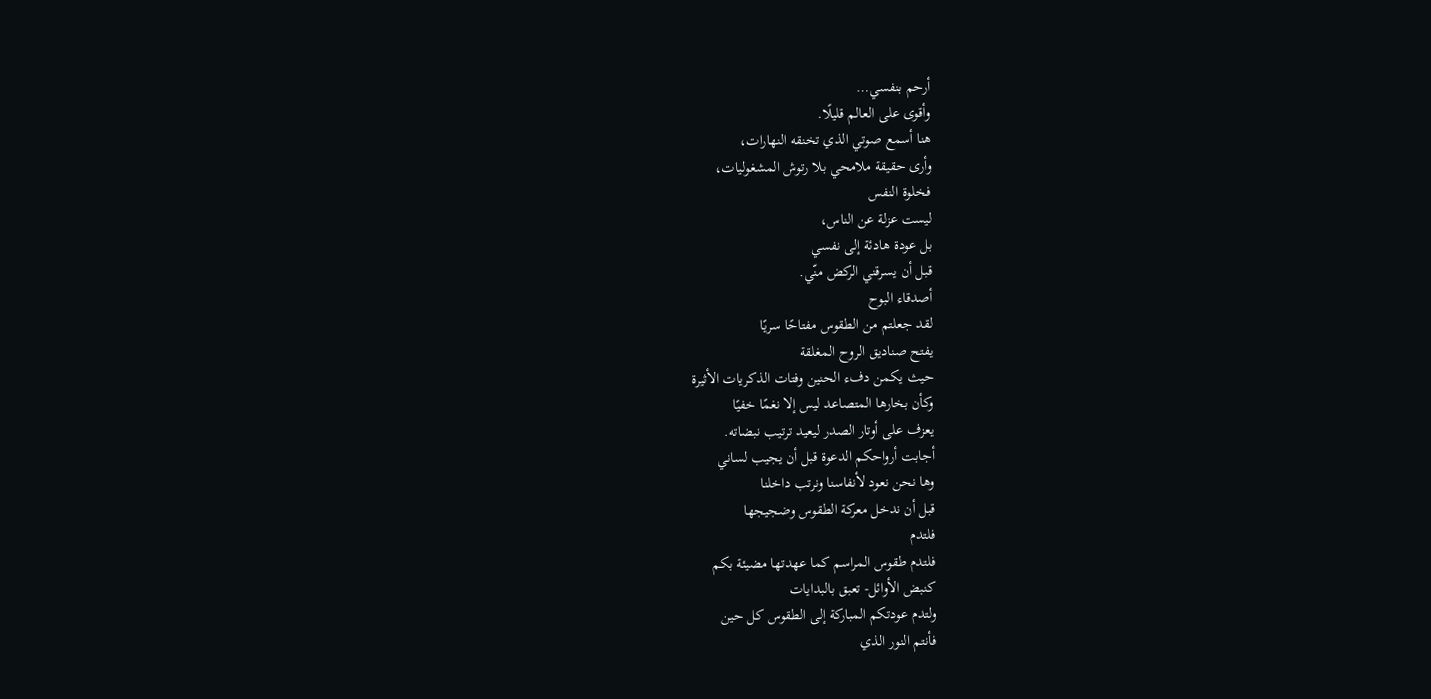أرحم بنفسي…
وأقوى على العالم قليلًا.
هنا أسمع صوتي الذي تخنقه النهارات،
وأرى حقيقة ملامحي بلا رتوش المشغوليات،
فـخلوة النفس
ليست عزلة عن الناس،
بل عودة هادئة إلى نفسي
قبل أن يسرقني الركض منّي.
أصدقاء البوح
لقد جعلتم من الطقوس مفتاحًا سريًا
يفتح صناديق الروح المغلقة
حيث يكمن دفء الحنين وفتات الذكريات الأثيرة
وكأن بخارها المتصاعد ليس إلا نغمًا خفيًا
يعزف على أوتار الصدر ليعيد ترتيب نبضاته.
أجابت أرواحكم الدعوة قبل أن يجيب لساني
وها نحن نعود لأنفاسنا ونرتب داخلنا
قبل أن ندخل معركة الطقوس وضجيجها
فلتدم
فلتدم طقوس المراسم كما عهدتها مضيئة بكم
كنبض الأوائل- تعبق بالبدايات
ولتدم عودتكم المباركة إلى الطقوس كل حين
فأنتم النور الذي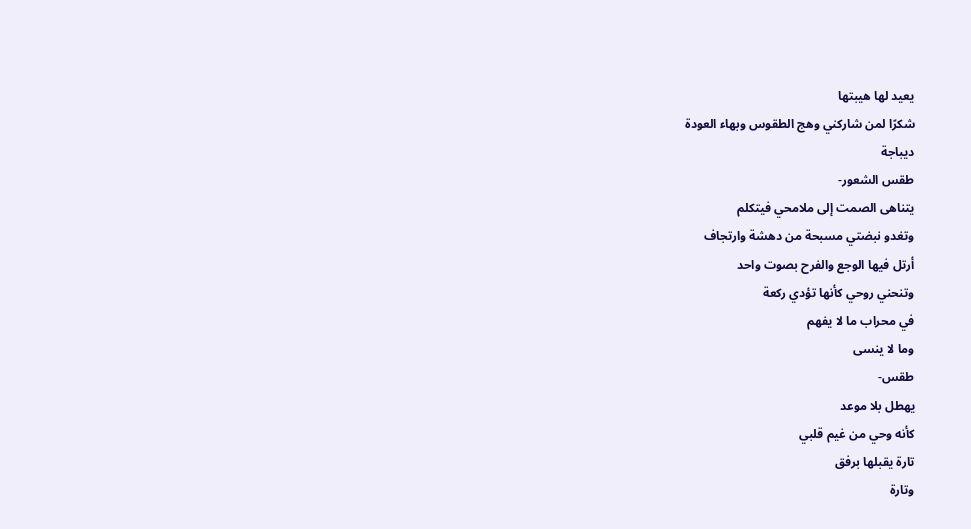يعيد لها هيبتها
شكرًا لمن شاركني وهج الطقوس وبهاء العودة
ديباجة
طقس الشعور-
يتناهى الصمت إلى ملامحي فيتكلم
وتغدو نبضتي مسبحة من دهشة وارتجاف
أرتل فيها الوجع والفرح بصوت واحد
وتنحني روحي كأنها تؤدي ركعة
في محراب ما لا يفهم
وما لا ينسى
طقس-
يهطل بلا موعد
كأنه وحي من غيم قلبي
تارة يقبلها برفق
وتارة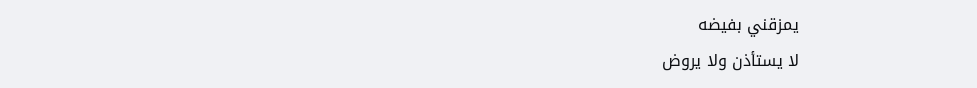يمزقني بفيضه
لا يستأذن ولا يروض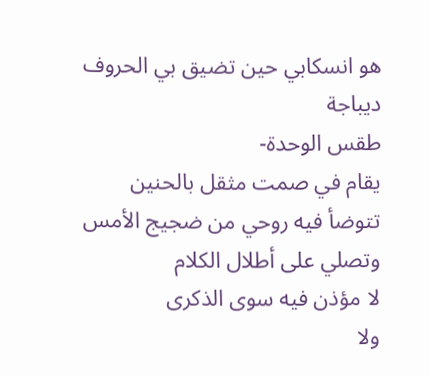هو انسكابي حين تضيق بي الحروف
ديباجة
طقس الوحدة-
يقام في صمت مثقل بالحنين
تتوضأ فيه روحي من ضجيج الأمس
وتصلي على أطلال الكلام
لا مؤذن فيه سوى الذكرى
ولا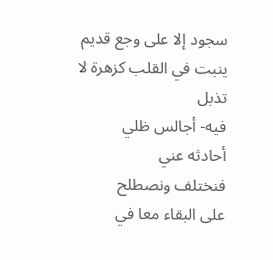سجود إلا على وجع قديم
ينبت في القلب كزهرة لا تذبل
فيه- أجالس ظلي
أحادثه عني
فنختلف ونصطلح
على البقاء معا في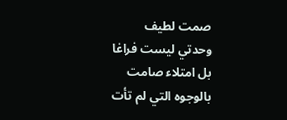صمت لطيف
وحدتي ليست فراغا
بل امتلاء صامت
بالوجوه التي لم تأت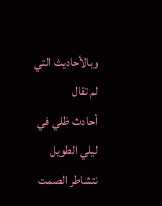وبالأحاديث التي لم تقال
أحادث ظلي في ليلي الطويل
نتشاطر الصمت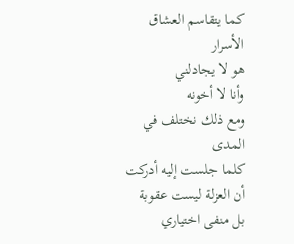كما يتقاسم العشاق الأسرار
هو لا يجادلني
وأنا لا أخونه
ومع ذلك نختلف في المدى
كلما جلست إليه أدركت أن العزلة ليست عقوبة
بل منفى اختياري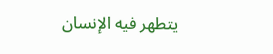يتطهر فيه الإنسان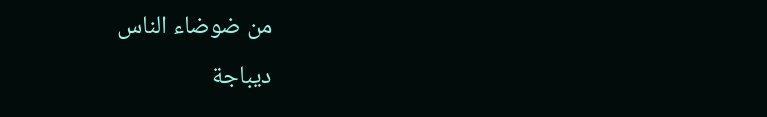من ضوضاء الناس
ديباجة